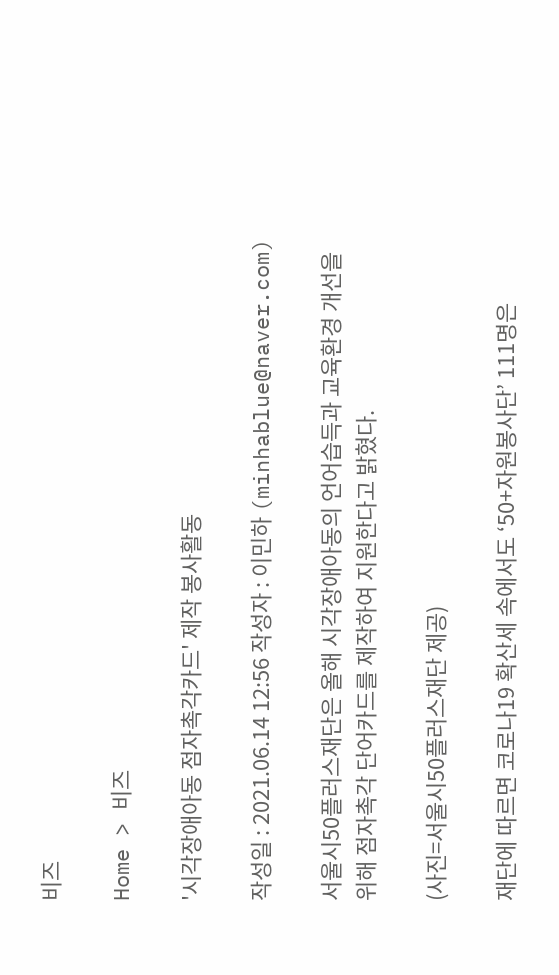비즈

Home > 비즈

'시각장애아동 점자촉각카드' 제작 봉사활동

작성일 : 2021.06.14 12:56 작성자 : 이민하 (minhablue@naver.com)

서울시50플러스재단은 올해 시각장애아동의 언어습득과 교육환경 개선을 위해 점자촉각 단어카드를 제작하여 지원한다고 밝혔다.

(사진=서울시50플러스재단 제공)

재단에 따르면 코로나19 확산세 속에서도 ‘50+자원봉사단’ 111명은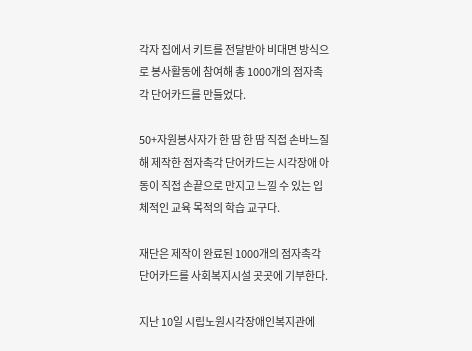각자 집에서 키트를 전달받아 비대면 방식으로 봉사활동에 참여해 총 1000개의 점자촉각 단어카드를 만들었다.

50+자원봉사자가 한 땀 한 땀 직접 손바느질해 제작한 점자촉각 단어카드는 시각장애 아동이 직접 손끝으로 만지고 느낄 수 있는 입체적인 교육 목적의 학습 교구다.

재단은 제작이 완료된 1000개의 점자촉각 단어카드를 사회복지시설 곳곳에 기부한다.

지난 10일 시립노원시각장애인복지관에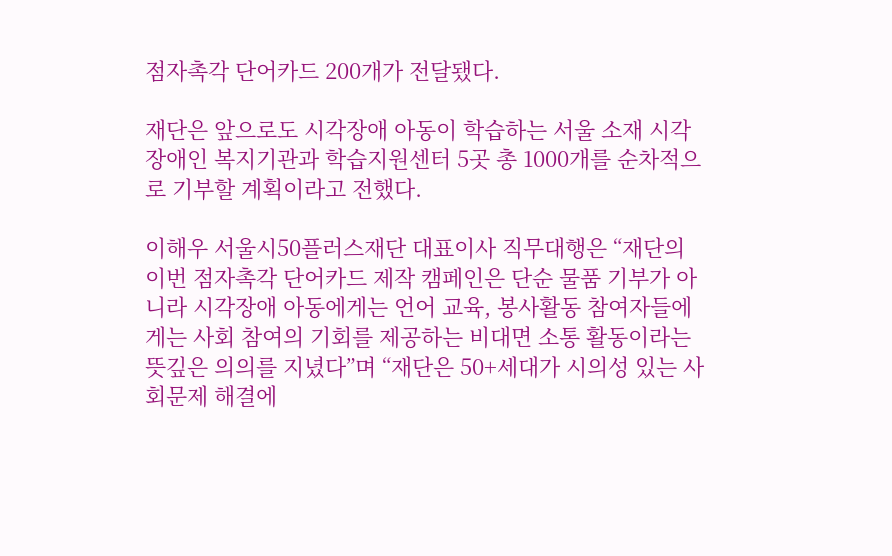점자촉각 단어카드 200개가 전달됐다.

재단은 앞으로도 시각장애 아동이 학습하는 서울 소재 시각장애인 복지기관과 학습지원센터 5곳 총 1000개를 순차적으로 기부할 계획이라고 전했다.

이해우 서울시50플러스재단 대표이사 직무대행은 “재단의 이번 점자촉각 단어카드 제작 캠페인은 단순 물품 기부가 아니라 시각장애 아동에게는 언어 교육, 봉사활동 참여자들에게는 사회 참여의 기회를 제공하는 비대면 소통 활동이라는 뜻깊은 의의를 지녔다”며 “재단은 50+세대가 시의성 있는 사회문제 해결에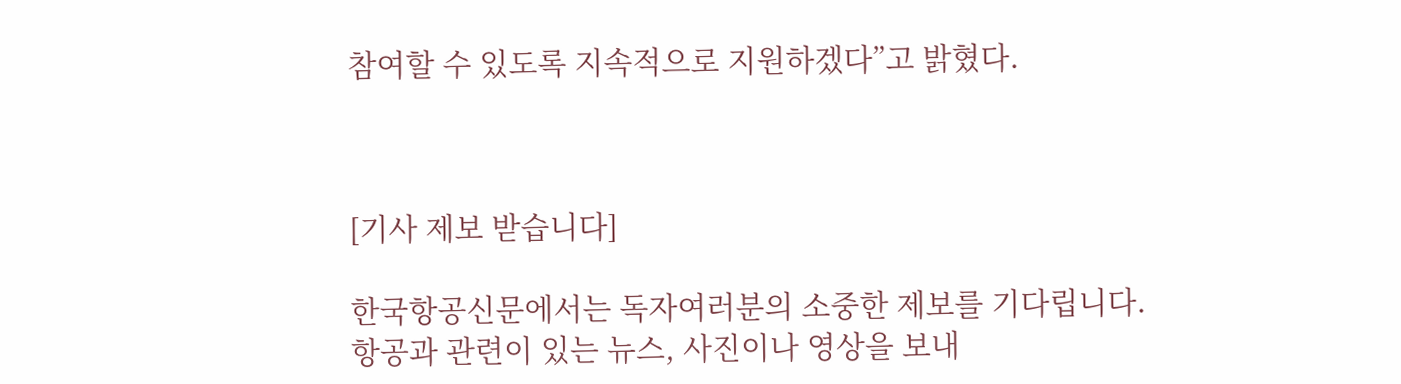참여할 수 있도록 지속적으로 지원하겠다”고 밝혔다.



[기사 제보 받습니다]

한국항공신문에서는 독자여러분의 소중한 제보를 기다립니다. 항공과 관련이 있는 뉴스, 사진이나 영상을 보내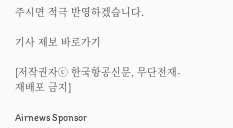주시면 적극 반영하겠습니다.

기사 제보 바로가기

[저작권자ⓒ 한국항공신문, 무단전재-재배포 금지]

Airnews Sponsor